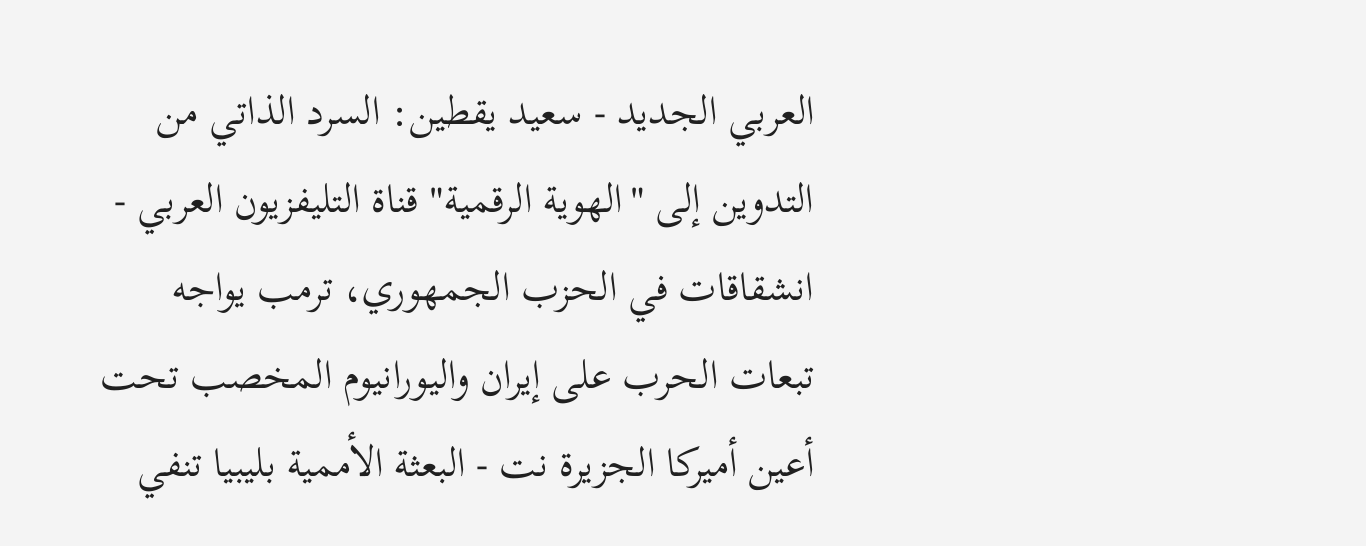العربي الجديد - سعيد يقطين: السرد الذاتي من التدوين إلى "الهوية الرقمية" قناة التليفزيون العربي - انشقاقات في الحزب الجمهوري، ترمب يواجه تبعات الحرب على إيران واليورانيوم المخصب تحت أعين أميركا الجزيرة نت - البعثة الأممية بليبيا تنفي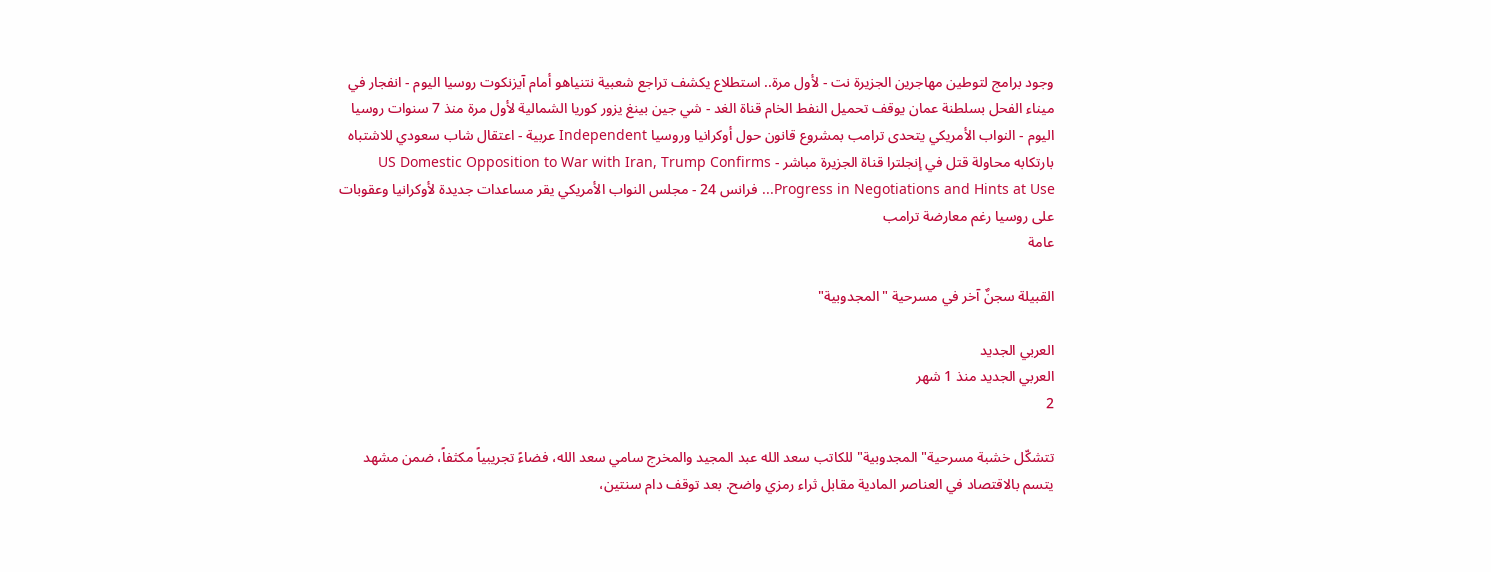وجود برامج لتوطين مهاجرين الجزيرة نت - لأول مرة.. استطلاع يكشف تراجع شعبية نتنياهو أمام آيزنكوت روسيا اليوم - انفجار في ميناء الفحل بسلطنة عمان يوقف تحميل النفط الخام قناة الغد - شي جين بينغ يزور كوريا الشمالية لأول مرة منذ 7 سنوات روسيا اليوم - النواب الأمريكي يتحدى ترامب بمشروع قانون حول أوكرانيا وروسيا Independent عربية - اعتقال شاب سعودي للاشتباه بارتكابه محاولة قتل في إنجلترا قناة الجزيرة مباشر - US Domestic Opposition to War with Iran, Trump Confirms Progress in Negotiations and Hints at Use... فرانس 24 - مجلس النواب الأمريكي يقر مساعدات جديدة لأوكرانيا وعقوبات على روسيا رغم معارضة ترامب
عامة

القبيلة سجنٌ آخر في مسرحية "المجدوبية"

العربي الجديد
العربي الجديد منذ 1 شهر
2

تتشكّل خشبة مسرحية" المجدوبية" للكاتب سعد الله عبد المجيد والمخرج سامي سعد الله، فضاءً تجريبياً مكثفاً، ضمن مشهد يتسم بالاقتصاد في العناصر المادية مقابل ثراء رمزي واضح. بعد توقف دام سنتين،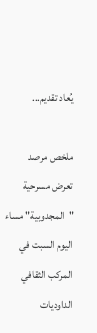يُعاد تقديم...

ملخص مرصد
تعرض مسرحية "المجدوبية" مساء اليوم السبت في المركب الثقافي الداوديات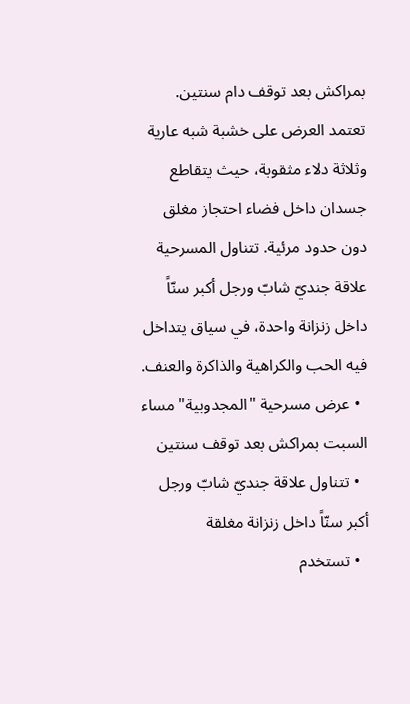بمراكش بعد توقف دام سنتين. تعتمد العرض على خشبة شبه عارية وثلاثة دلاء مثقوبة، حيث يتقاطع جسدان داخل فضاء احتجاز مغلق دون حدود مرئية. تتناول المسرحية علاقة جنديّ شابّ ورجل أكبر سنّاً داخل زنزانة واحدة، في سياق يتداخل فيه الحب والكراهية والذاكرة والعنف.
  • عرض مسرحية "المجدوبية" مساء السبت بمراكش بعد توقف سنتين
  • تتناول علاقة جنديّ شابّ ورجل أكبر سنّاً داخل زنزانة مغلقة
  • تستخدم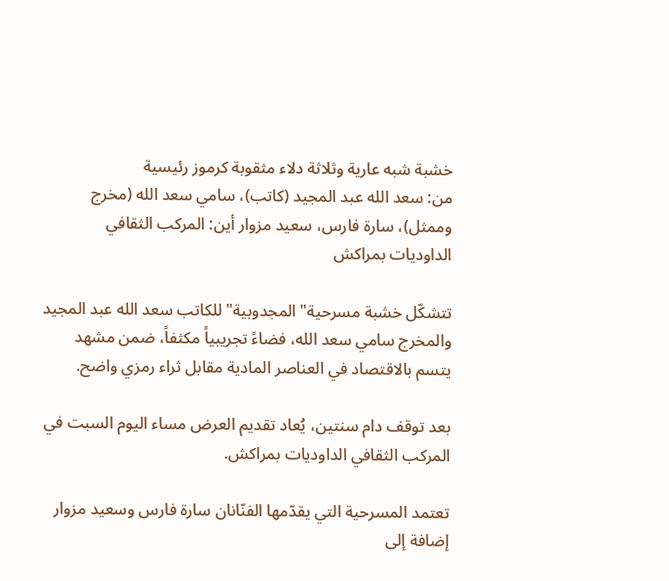خشبة شبه عارية وثلاثة دلاء مثقوبة كرموز رئيسية
من: سعد الله عبد المجيد (كاتب)، سامي سعد الله (مخرج وممثل)، سارة فارس، سعيد مزوار أين: المركب الثقافي الداوديات بمراكش

تتشكّل خشبة مسرحية" المجدوبية" للكاتب سعد الله عبد المجيد والمخرج سامي سعد الله، فضاءً تجريبياً مكثفاً، ضمن مشهد يتسم بالاقتصاد في العناصر المادية مقابل ثراء رمزي واضح.

بعد توقف دام سنتين، يُعاد تقديم العرض مساء اليوم السبت في المركب الثقافي الداوديات بمراكش.

تعتمد المسرحية التي يقدّمها الفنّانان سارة فارس وسعيد مزوار إضافة إلى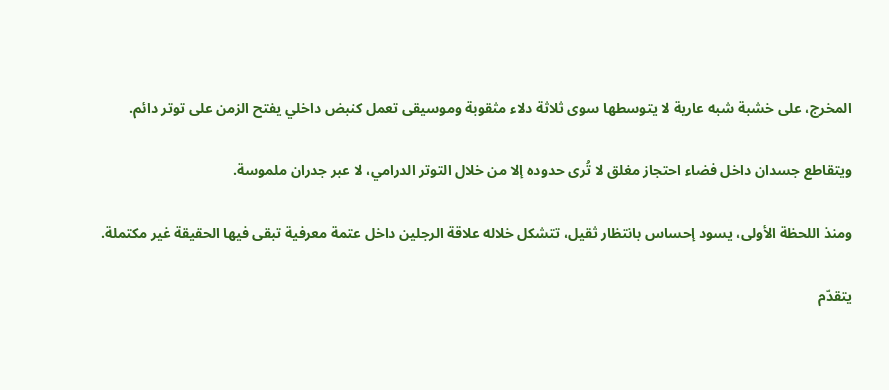المخرج، على خشبة شبه عارية لا يتوسطها سوى ثلاثة دلاء مثقوبة وموسيقى تعمل كنبض داخلي يفتح الزمن على توتر دائم.

ويتقاطع جسدان داخل فضاء احتجاز مغلق لا تُرى حدوده إلا من خلال التوتر الدرامي، لا عبر جدران ملموسة.

ومنذ اللحظة الأولى، يسود إحساس بانتظار ثقيل، تتشكل خلاله علاقة الرجلين داخل عتمة معرفية تبقى فيها الحقيقة غير مكتملة.

يتقدّم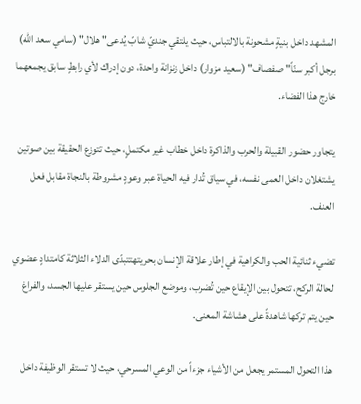المشهد داخل بنيةٍ مشحونة بالالتباس، حيث يلتقي جنديّ شابّ يُدعى" هلال" (سامي سعد الله) برجل أكبر سنّاً" صفصاف" (سعيد مزوار) داخل زنزانة واحدة، دون إدراك لأي رابطٍ سابق يجمعهما خارج هذا الفضاء.

يتجاور حضور القبيلة والحرب والذاكرة داخل خطاب غير مكتملٍ، حيث تتوزع الحقيقة بين صوتين يشتغلان داخل العمى نفسه، في سياق تُدار فيه الحياة عبر وعودٍ مشروطة بالنجاة مقابل فعل العنف.

تضيء ثنائية الحب والكراهية في إطار علاقة الإنسان بحريتهتتبدّى الدلاء الثلاثة كامتدادٍ عضوي لحالة الركح، تتحول بين الإيقاع حين تُضرب، وموضع الجلوس حين يستقر عليها الجسد، والفراغ حين يتم تركها شاهدةً على هشاشة المعنى.

هذا التحول المستمر يجعل من الأشياء جزءاً من الوعي المسرحي، حيث لا تستقر الوظيفة داخل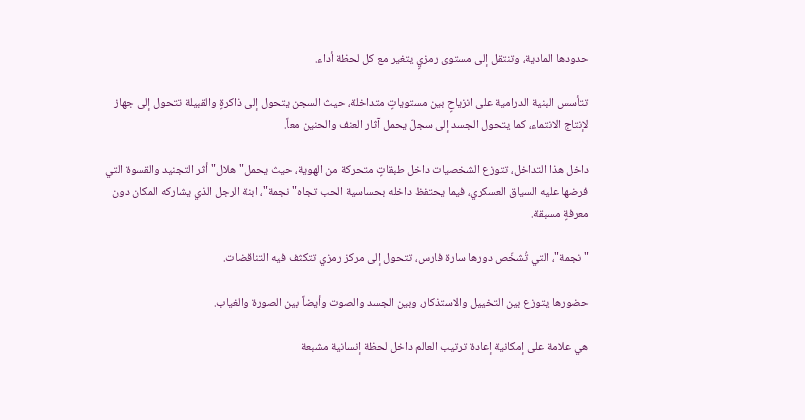حدودها المادية، وتنتقل إلى مستوى رمزيٍ يتغير مع كل لحظة أداء.

تتأسس البنية الدرامية على انزياحٍ بين مستوياتٍ متداخلة، حيث السجن يتحول إلى ذاكرةٍ والقبيلة تتحول إلى جهاز لإنتاج الانتماء، كما يتحول الجسد إلى سجلّ يحمل آثار العنف والحنين معاً.

داخل هذا التداخل، تتوزع الشخصيات داخل طبقاتٍ متحركة من الهوية، حيث يحمل" هلال" أثر التجنيد والقسوة التي فرضها عليه السياق العسكري، فيما يحتفظ داخله بحساسية الحب تجاه" نجمة"، ابنة الرجل الذي يشاركه المكان دون معرفةٍ مسبقة.

" نجمة"، التي تُشخّص دورها سارة فارس، تتحول إلى مركز رمزي تتكثف فيه التناقضات.

حضورها يتوزع بين التخييل والاستذكار، وبين الجسد والصوت وأيضاً بين الصورة والغياب.

هي علامة على إمكانية إعادة ترتيب العالم داخل لحظة إنسانية مشبعة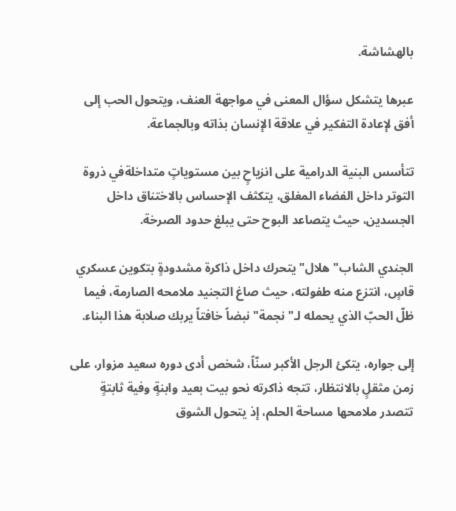بالهشاشة.

عبرها يتشكل سؤال المعنى في مواجهة العنف، ويتحول الحب إلى أفق لإعادة التفكير في علاقة الإنسان بذاته وبالجماعة.

تتأسس البنية الدرامية على انزياحٍ بين مستوياتٍ متداخلةفي ذروة التوتر داخل الفضاء المغلق، يتكثف الإحساس بالاختناق داخل الجسدين، حيث يتصاعد البوح حتى يبلغ حدود الصرخة.

الجندي الشاب" هلال" يتحرك داخل ذاكرة مشدودةٍ بتكوين عسكري قاسٍ، انتزع منه طفولته، حيث صاغ التجنيد ملامحه الصارمة، فيما ظلّ الحبّ الذي يحمله لـ" نجمة" نبضاً خافتاً يربك صلابة هذا البناء.

إلى جواره، يتكئ الرجل الأكبر سنّاً، شخص أدى دوره سعيد مزوار، على زمن مثقلٍ بالانتظار، تتجه ذاكرته نحو بيت بعيد وابنةٍ وفية ثابتةٍ تتصدر ملامحها مساحة الحلم، إذ يتحول الشوق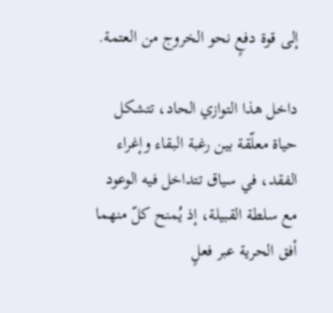إلى قوة دفعٍ نحو الخروج من العتمة.

داخل هذا التوازي الحاد، تتشكل حياة معلّقة بين رغبة البقاء وإغراء الفقد، في سياق تتداخل فيه الوعود مع سلطة القبيلة، إذ يُمنح كلّ منهما أفق الحرية عبر فعلٍ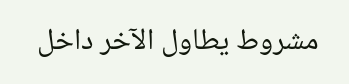مشروط يطاول الآخر داخل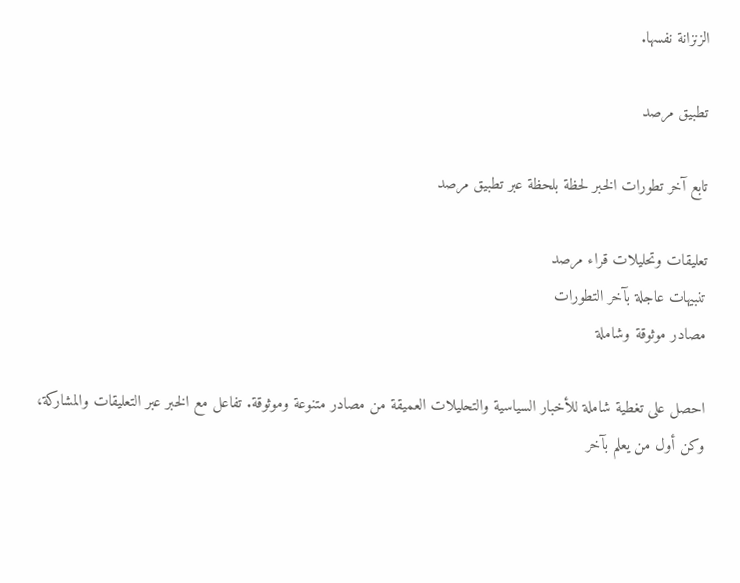الزنزانة نفسها.

تطبيق مرصد

تابع آخر تطورات الخبر لحظة بلحظة عبر تطبيق مرصد

تعليقات وتحليلات قراء مرصد
تنبيهات عاجلة بآخر التطورات
مصادر موثوقة وشاملة

احصل على تغطية شاملة للأخبار السياسية والتحليلات العميقة من مصادر متنوعة وموثوقة. تفاعل مع الخبر عبر التعليقات والمشاركة، وكن أول من يعلم بآخر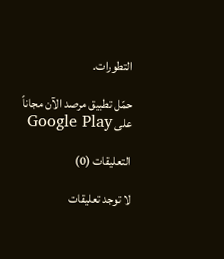التطورات.

حمّل تطبيق مرصد الآن مجاناً على Google Play

التعليقات (0)

لا توجد تعليقات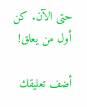حتى الآن. كن أول من يعلق!

أضف تعليقك